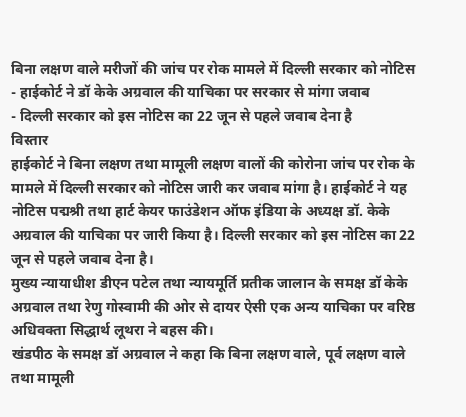बिना लक्षण वाले मरीजों की जांच पर रोक मामले में दिल्ली सरकार को नोटिस
- हाईकोर्ट ने डॉ केके अग्रवाल की याचिका पर सरकार से मांगा जवाब
- दिल्ली सरकार को इस नोटिस का 22 जून से पहले जवाब देना है
विस्तार
हाईकोर्ट ने बिना लक्षण तथा मामूली लक्षण वालों की कोरोना जांच पर रोक के मामले में दिल्ली सरकार को नोटिस जारी कर जवाब मांगा है। हाईकोर्ट ने यह नोटिस पद्मश्री तथा हार्ट केयर फाउंडेशन ऑफ इंडिया के अध्यक्ष डॉ. केके अग्रवाल की याचिका पर जारी किया है। दिल्ली सरकार को इस नोटिस का 22 जून से पहले जवाब देना है।
मुख्य न्यायाधीश डीएन पटेल तथा न्यायमूर्ति प्रतीक जालान के समक्ष डॉ केके अग्रवाल तथा रेणु गोस्वामी की ओर से दायर ऐसी एक अन्य याचिका पर वरिष्ठ अधिवक्ता सिद्धार्थ लूथरा ने बहस की।
खंडपीठ के समक्ष डॉ अग्रवाल ने कहा कि बिना लक्षण वाले, पूर्व लक्षण वाले तथा मामूली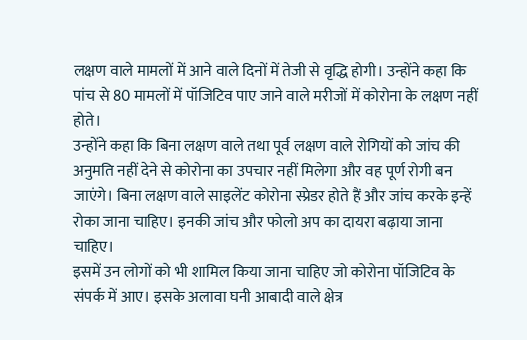लक्षण वाले मामलों में आने वाले दिनों में तेजी से वृद्धि होगी। उन्होंने कहा कि पांच से 80 मामलों में पॉजिटिव पाए जाने वाले मरीजों में कोरोना के लक्षण नहीं होते।
उन्होंने कहा कि बिना लक्षण वाले तथा पूर्व लक्षण वाले रोगियों को जांच की अनुमति नहीं देने से कोरोना का उपचार नहीं मिलेगा और वह पूर्ण रोगी बन जाएंगे। बिना लक्षण वाले साइलेंट कोरोना स्प्रेडर होते हैं और जांच करके इन्हें रोका जाना चाहिए। इनकी जांच और फोलो अप का दायरा बढ़ाया जाना चाहिए।
इसमें उन लोगों को भी शामिल किया जाना चाहिए जो कोरोना पॉजिटिव के संपर्क में आए। इसके अलावा घनी आबादी वाले क्षेत्र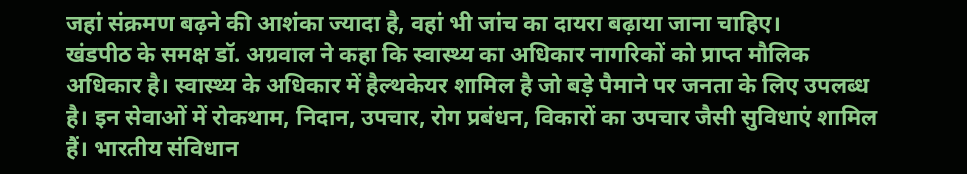जहां संक्रमण बढ़ने की आशंका ज्यादा है, वहां भी जांच का दायरा बढ़ाया जाना चाहिए।
खंडपीठ के समक्ष डॉ. अग्रवाल ने कहा कि स्वास्थ्य का अधिकार नागरिकों को प्राप्त मौलिक अधिकार है। स्वास्थ्य के अधिकार में हैल्थकेयर शामिल है जो बड़े पैमाने पर जनता के लिए उपलब्ध है। इन सेवाओं में रोकथाम, निदान, उपचार, रोग प्रबंधन, विकारों का उपचार जैसी सुविधाएं शामिल हैं। भारतीय संविधान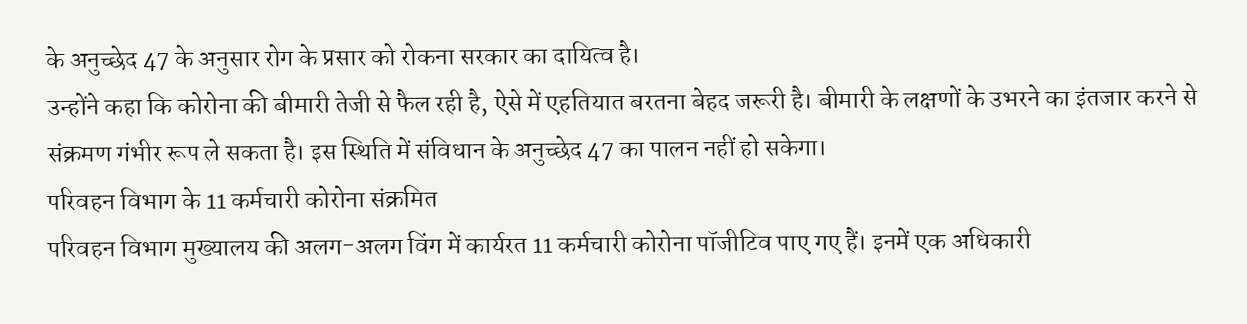के अनुच्छेद 47 के अनुसार रोग के प्रसार को रोकना सरकार का दायित्व है।
उन्होंने कहा कि कोरोना की बीमारी तेजी से फैल रही है, ऐसे में एहतियात बरतना बेहद जरूरी है। बीमारी के लक्षणों के उभरने का इंतजार करने से संक्रमण गंभीर रूप ले सकता है। इस स्थिति में संविधान के अनुच्छेद 47 का पालन नहीं हो सकेगा।
परिवहन विभाग के 11 कर्मचारी कोरोना संक्रमित
परिवहन विभाग मुख्यालय की अलग-अलग विंग में कार्यरत 11 कर्मचारी कोरोना पॉजीटिव पाए गए हैं। इनमें एक अधिकारी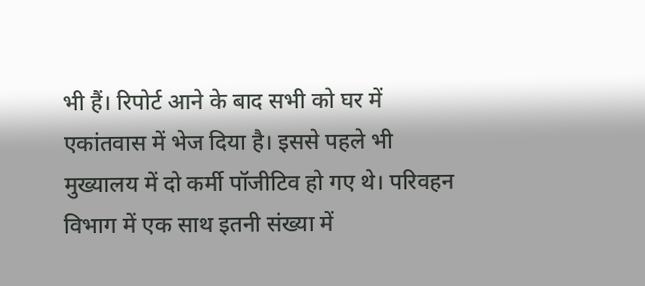भी हैं। रिपोर्ट आने के बाद सभी को घर में एकांतवास में भेज दिया है। इससे पहले भी मुख्यालय में दो कर्मी पॉजीटिव हो गए थे। परिवहन विभाग में एक साथ इतनी संख्या में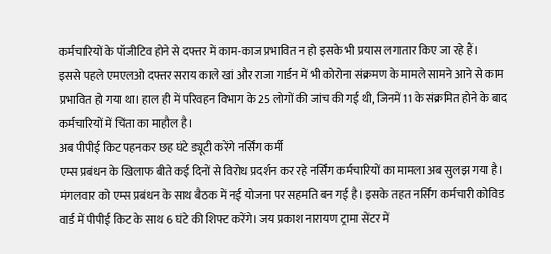कर्मचारियों के पॉजीटिव होने से दफ्तर में काम-काज प्रभावित न हो इसके भी प्रयास लगातार किए जा रहे हैं।
इससे पहले एमएलओ दफ्तर सराय काले खां और राजा गार्डन में भी कोरोना संक्रमण के मामले सामने आने से काम प्रभावित हो गया था। हाल ही में परिवहन विभाग के 25 लोगों की जांच की गई थी, जिनमें 11 के संक्रमित होने के बाद कर्मचारियों में चिंता का माहौल है।
अब पीपीई किट पहनकर छह घंटे ड्यूटी करेंगे नर्सिंग कर्मी
एम्स प्रबंधन के खिलाफ बीते कई दिनों से विरोध प्रदर्शन कर रहे नर्सिंग कर्मचारियों का मामला अब सुलझ गया है। मंगलवार को एम्स प्रबंधन के साथ बैठक में नई योजना पर सहमति बन गई है। इसके तहत नर्सिंग कर्मचारी कोविड वार्ड में पीपीई किट के साथ 6 घंटे की शिफ्ट करेंगे। जय प्रकाश नारायण ट्रामा सेंटर में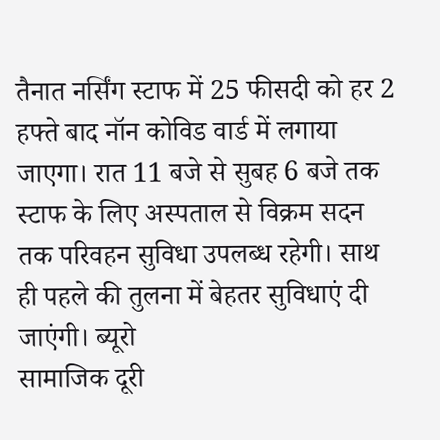तैनात नर्सिंग स्टाफ में 25 फीसदी को हर 2 हफ्ते बाद नॉन कोविड वार्ड में लगाया जाएगा। रात 11 बजे से सुबह 6 बजे तक स्टाफ के लिए अस्पताल से विक्रम सदन तक परिवहन सुविधा उपलब्ध रहेगी। साथ ही पहले की तुलना में बेहतर सुविधाएं दी जाएंगी। ब्यूरो
सामाजिक दूरी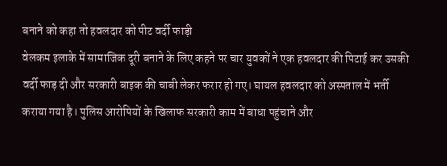बनाने को कहा तो हवलदार को पीट वर्दी फाड़ी
वेलकम इलाके में सामाजिक दूरी बनाने के लिए कहने पर चार युवकों ने एक हवलदार की पिटाई कर उसकी वर्दी फाड़ दी और सरकारी बाइक की चाबी लेकर फरार हो गए। घायल हवलदार को अस्पताल में भर्ती कराया गया है। पुलिस आरोपियों के खिलाफ सरकारी काम में बाधा पहुंचाने और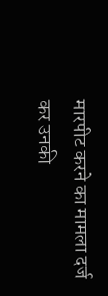मारपीट करने का मामला दर्ज कर उनकी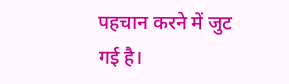पहचान करने में जुट गई है।